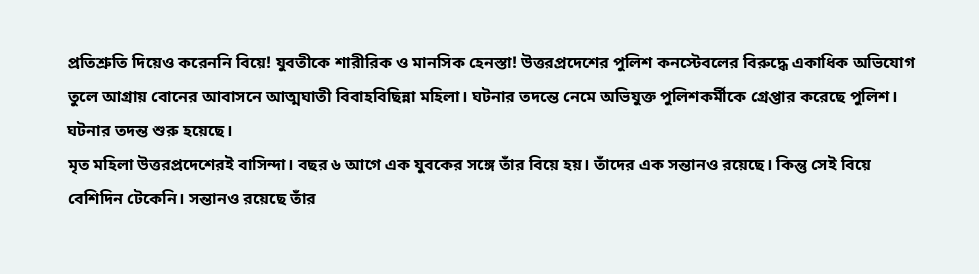প্রতিশ্রুতি দিয়েও করেননি বিয়ে! যুবতীকে শারীরিক ও মানসিক হেনস্তা! উত্তরপ্রদেশের পুলিশ কনস্টেবলের বিরুদ্ধে একাধিক অভিযোগ তুলে আগ্রায় বোনের আবাসনে আত্মঘাতী বিবাহবিছিন্না মহিলা। ঘটনার তদন্তে নেমে অভিযুক্ত পুলিশকর্মীকে গ্রেপ্তার করেছে পুলিশ। ঘটনার তদন্ত শুরু হয়েছে।
মৃত মহিলা উত্তরপ্রদেশেরই বাসিন্দা। বছর ৬ আগে এক যুবকের সঙ্গে তাঁর বিয়ে হয়। তাঁদের এক সন্তানও রয়েছে। কিন্তু সেই বিয়ে বেশিদিন টেকেনি। সন্তানও রয়েছে তাঁর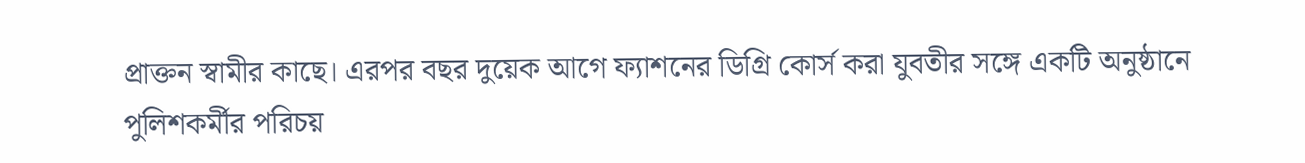প্রাক্তন স্বামীর কাছে। এরপর বছর দুয়েক আগে ফ্যাশনের ডিগ্রি কোর্স করা যুবতীর সঙ্গে একটি অনুষ্ঠানে পুলিশকর্মীর পরিচয়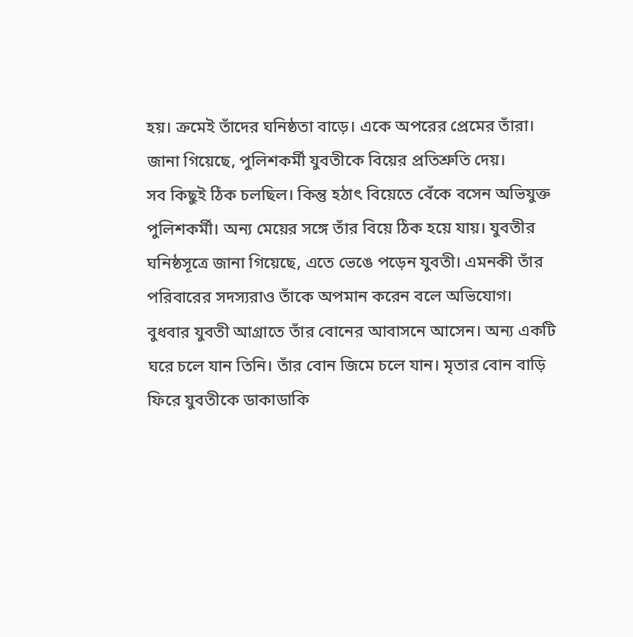হয়। ক্রমেই তাঁদের ঘনিষ্ঠতা বাড়ে। একে অপরের প্রেমের তাঁরা। জানা গিয়েছে, পুলিশকর্মী যুবতীকে বিয়ের প্রতিশ্রুতি দেয়।
সব কিছুই ঠিক চলছিল। কিন্তু হঠাৎ বিয়েতে বেঁকে বসেন অভিযুক্ত পুলিশকর্মী। অন্য মেয়ের সঙ্গে তাঁর বিয়ে ঠিক হয়ে যায়। যুবতীর ঘনিষ্ঠসূত্রে জানা গিয়েছে, এতে ভেঙে পড়েন যুবতী। এমনকী তাঁর পরিবারের সদস্যরাও তাঁকে অপমান করেন বলে অভিযোগ।
বুধবার যুবতী আগ্রাতে তাঁর বোনের আবাসনে আসেন। অন্য একটি ঘরে চলে যান তিনি। তাঁর বোন জিমে চলে যান। মৃতার বোন বাড়ি ফিরে যুবতীকে ডাকাডাকি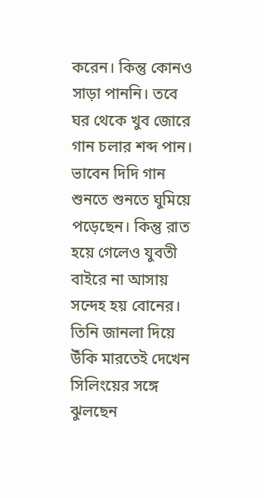করেন। কিন্তু কোনও সাড়া পাননি। তবে ঘর থেকে খুব জোরে গান চলার শব্দ পান। ভাবেন দিদি গান শুনতে শুনতে ঘুমিয়ে পড়েছেন। কিন্তু রাত হয়ে গেলেও যুবতী বাইরে না আসায় সন্দেহ হয় বোনের। তিনি জানলা দিয়ে উঁকি মারতেই দেখেন সিলিংয়ের সঙ্গে ঝুলছেন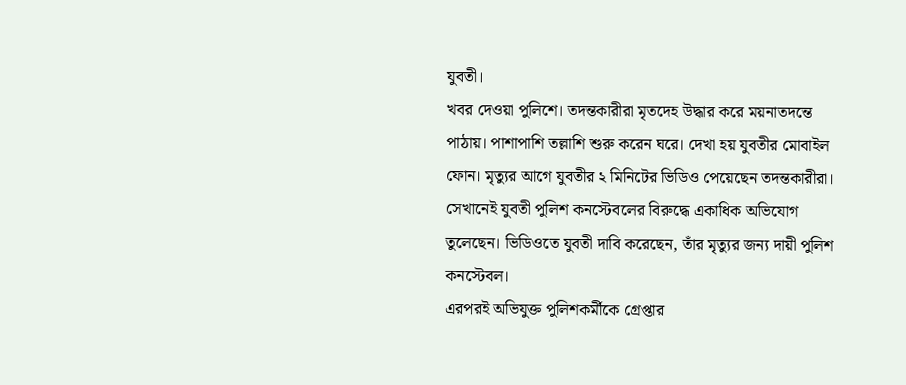যুবতী।
খবর দেওয়া পুলিশে। তদন্তকারীরা মৃতদেহ উদ্ধার করে ময়নাতদন্তে পাঠায়। পাশাপাশি তল্লাশি শুরু করেন ঘরে। দেখা হয় যুবতীর মোবাইল ফোন। মৃত্যুর আগে যুবতীর ২ মিনিটের ভিডিও পেয়েছেন তদন্তকারীরা। সেখানেই যুবতী পুলিশ কনস্টেবলের বিরুদ্ধে একাধিক অভিযোগ তুলেছেন। ভিডিওতে যুবতী দাবি করেছেন, তাঁর মৃত্যুর জন্য দায়ী পুলিশ কনস্টেবল।
এরপরই অভিযুক্ত পুলিশকর্মীকে গ্রেপ্তার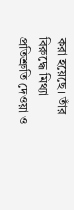করা হয়েছে। তাঁর বিরুদ্ধে মিথ্যা প্রতিশ্রুতি দেওয়া ও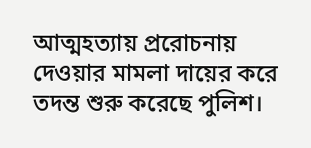আত্মহত্যায় প্ররোচনায় দেওয়ার মামলা দায়ের করে তদন্ত শুরু করেছে পুলিশ।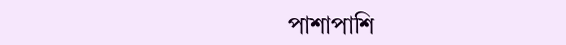পাশাপাশি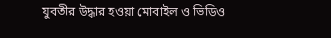যুবতীর উদ্ধার হওয়া মোবাইল ও ভিডিও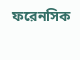ফরেনসিক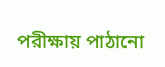পরীক্ষায় পাঠানো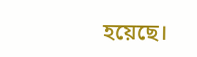হয়েছে।